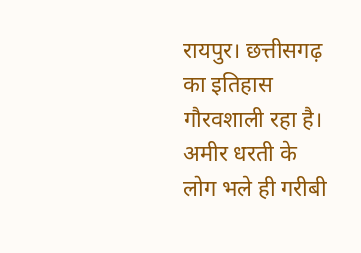रायपुर। छत्तीसगढ़ का इतिहास गौरवशाली रहा है। अमीर धरती के लोग भले ही गरीबी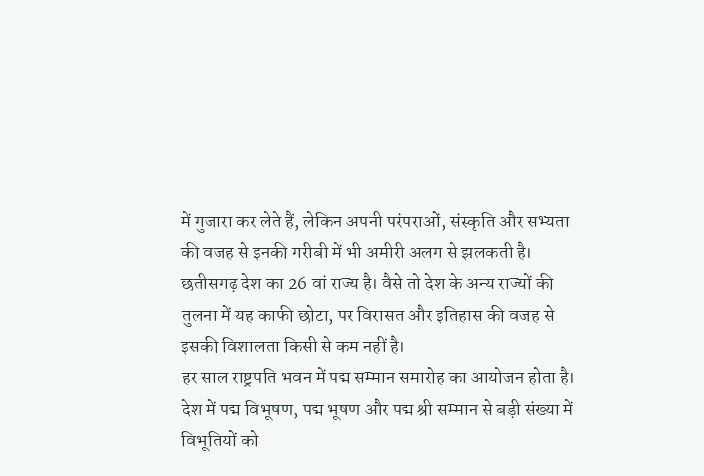में गुजारा कर लेते हैं, लेकिन अपनी परंपराओं, संस्कृति और सभ्यता की वजह से इनकी गरीबी में भी अमीरी अलग से झलकती है। छतीसगढ़ देश का 26 वां राज्य है। वैसे तो देश के अन्य राज्यों की तुलना में यह काफी छोटा, पर विरासत और इतिहास की वजह से इसकी विशालता किसी से कम नहीं है।
हर साल राष्ट्रपति भवन में पद्म सम्मान समारोह का आयोजन होता है। देश में पद्म विभूषण, पद्म भूषण और पद्म श्री सम्मान से बड़ी संख्या में विभूतियों को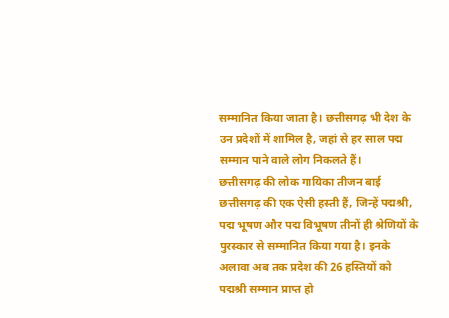सम्मानित किया जाता है। छत्तीसगढ़ भी देश के उन प्रदेशों में शामिल है, जहां से हर साल पद्म सम्मान पाने वाले लोग निकलते हैं।
छत्तीसगढ़ की लोक गायिका तीजन बाई छत्तीसगढ़ की एक ऐसी हस्ती हैं, जिन्हें पद्मश्री, पद्म भूषण और पद्म विभूषण तीनों ही श्रेणियों के पुरस्कार से सम्मानित किया गया है। इनके अलावा अब तक प्रदेश की 26 हस्तियों को पद्मश्री सम्मान प्राप्त हो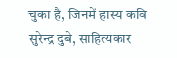चुका है, जिनमें हास्य कवि सुरेन्द्र दुबे, साहित्यकार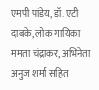एमपी पांडेय, डॉ. एटी दाबके, लोक गायिका ममता चंद्राकर, अभिनेता अनुज शर्मा सहित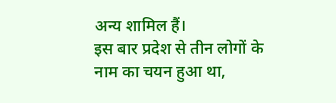अन्य शामिल हैं।
इस बार प्रदेश से तीन लोगों के नाम का चयन हुआ था,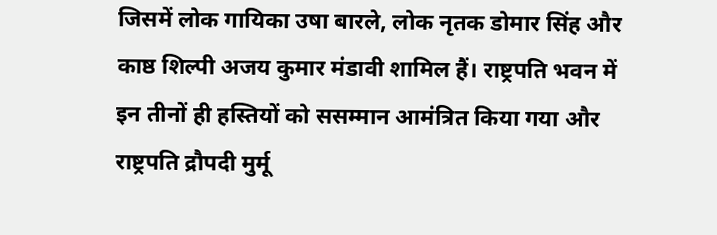जिसमें लोक गायिका उषा बारले, लोक नृतक डोमार सिंह और काष्ठ शिल्पी अजय कुमार मंडावी शामिल हैं। राष्ट्रपति भवन में इन तीनों ही हस्तियों को ससम्मान आमंत्रित किया गया और राष्ट्रपति द्रौपदी मुर्मू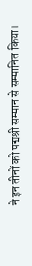ने इन तीनों को पद्मश्री सम्मान से सम्मानित किया।